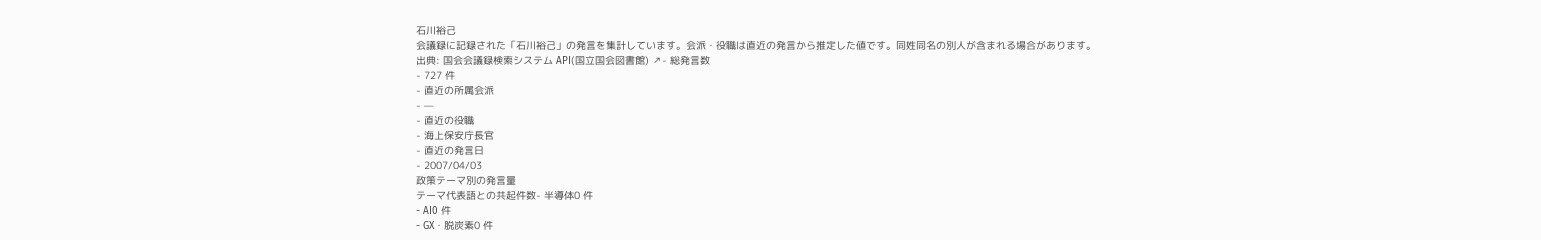石川裕己
会議録に記録された「石川裕己」の発言を集計しています。会派・役職は直近の発言から推定した値です。同姓同名の別人が含まれる場合があります。
出典: 国会会議録検索システム API(国立国会図書館) ↗- 総発言数
- 727 件
- 直近の所属会派
- —
- 直近の役職
- 海上保安庁長官
- 直近の発言日
- 2007/04/03
政策テーマ別の発言量
テーマ代表語との共起件数- 半導体0 件
- AI0 件
- GX・脱炭素0 件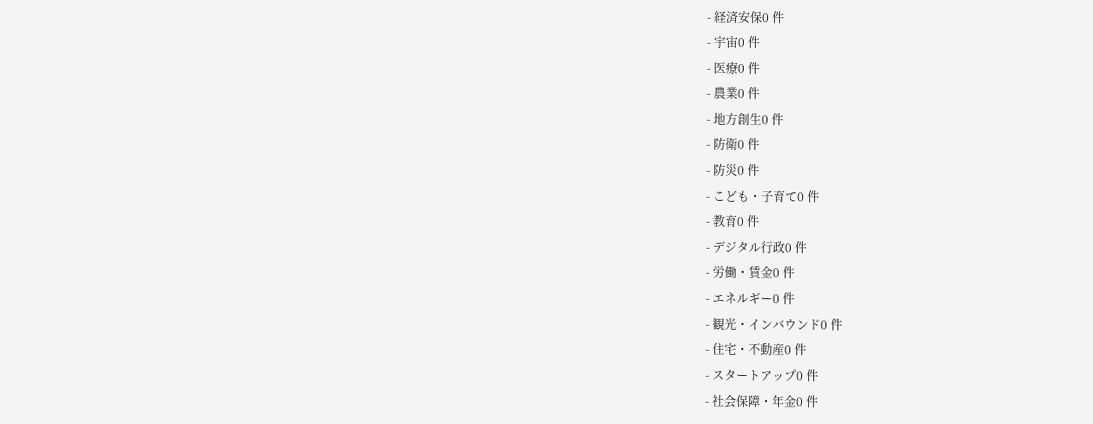- 経済安保0 件
- 宇宙0 件
- 医療0 件
- 農業0 件
- 地方創生0 件
- 防衛0 件
- 防災0 件
- こども・子育て0 件
- 教育0 件
- デジタル行政0 件
- 労働・賃金0 件
- エネルギー0 件
- 観光・インバウンド0 件
- 住宅・不動産0 件
- スタートアップ0 件
- 社会保障・年金0 件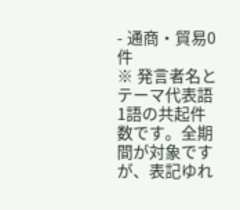- 通商・貿易0 件
※ 発言者名とテーマ代表語1語の共起件数です。全期間が対象ですが、表記ゆれ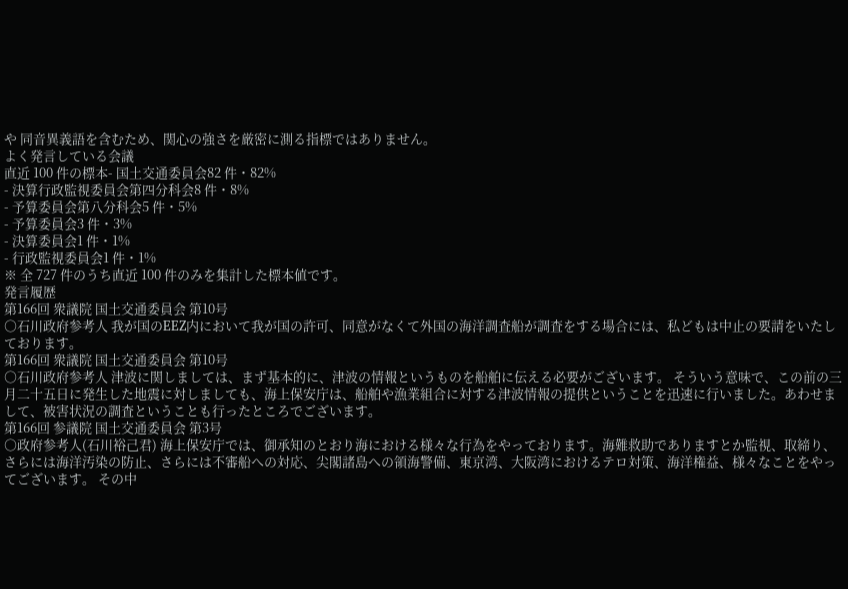や 同音異義語を含むため、関心の強さを厳密に測る指標ではありません。
よく発言している会議
直近 100 件の標本- 国土交通委員会82 件・82%
- 決算行政監視委員会第四分科会8 件・8%
- 予算委員会第八分科会5 件・5%
- 予算委員会3 件・3%
- 決算委員会1 件・1%
- 行政監視委員会1 件・1%
※ 全 727 件のうち直近 100 件のみを集計した標本値です。
発言履歴
第166回 衆議院 国土交通委員会 第10号
○石川政府参考人 我が国のEEZ内において我が国の許可、同意がなくて外国の海洋調査船が調査をする場合には、私どもは中止の要請をいたしております。
第166回 衆議院 国土交通委員会 第10号
○石川政府参考人 津波に関しましては、まず基本的に、津波の情報というものを船舶に伝える必要がございます。 そういう意味で、この前の三月二十五日に発生した地震に対しましても、海上保安庁は、船舶や漁業組合に対する津波情報の提供ということを迅速に行いました。あわせまして、被害状況の調査ということも行ったところでございます。
第166回 参議院 国土交通委員会 第3号
○政府参考人(石川裕己君) 海上保安庁では、御承知のとおり海における様々な行為をやっております。海難救助でありますとか監視、取締り、さらには海洋汚染の防止、さらには不審船への対応、尖閣諸島への領海警備、東京湾、大阪湾におけるテロ対策、海洋権益、様々なことをやってございます。 その中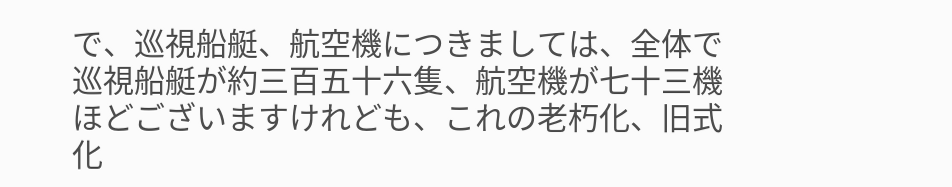で、巡視船艇、航空機につきましては、全体で巡視船艇が約三百五十六隻、航空機が七十三機ほどございますけれども、これの老朽化、旧式化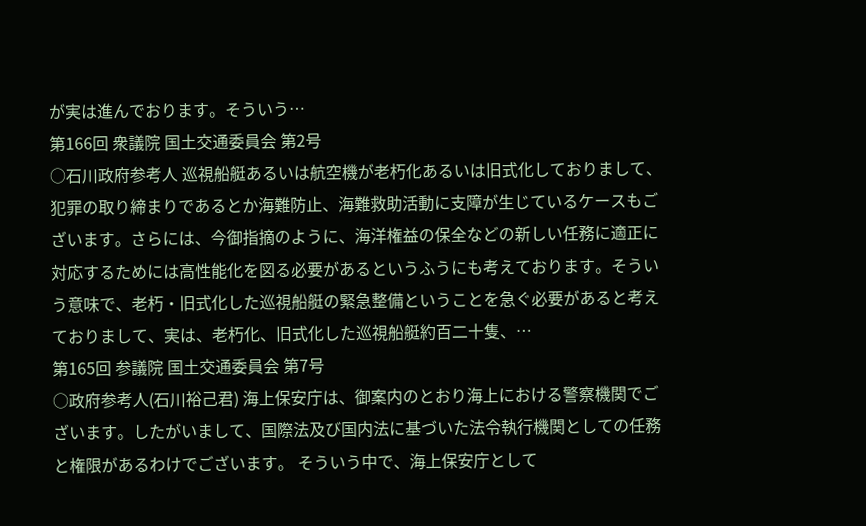が実は進んでおります。そういう…
第166回 衆議院 国土交通委員会 第2号
○石川政府参考人 巡視船艇あるいは航空機が老朽化あるいは旧式化しておりまして、犯罪の取り締まりであるとか海難防止、海難救助活動に支障が生じているケースもございます。さらには、今御指摘のように、海洋権益の保全などの新しい任務に適正に対応するためには高性能化を図る必要があるというふうにも考えております。そういう意味で、老朽・旧式化した巡視船艇の緊急整備ということを急ぐ必要があると考えておりまして、実は、老朽化、旧式化した巡視船艇約百二十隻、…
第165回 参議院 国土交通委員会 第7号
○政府参考人(石川裕己君) 海上保安庁は、御案内のとおり海上における警察機関でございます。したがいまして、国際法及び国内法に基づいた法令執行機関としての任務と権限があるわけでございます。 そういう中で、海上保安庁として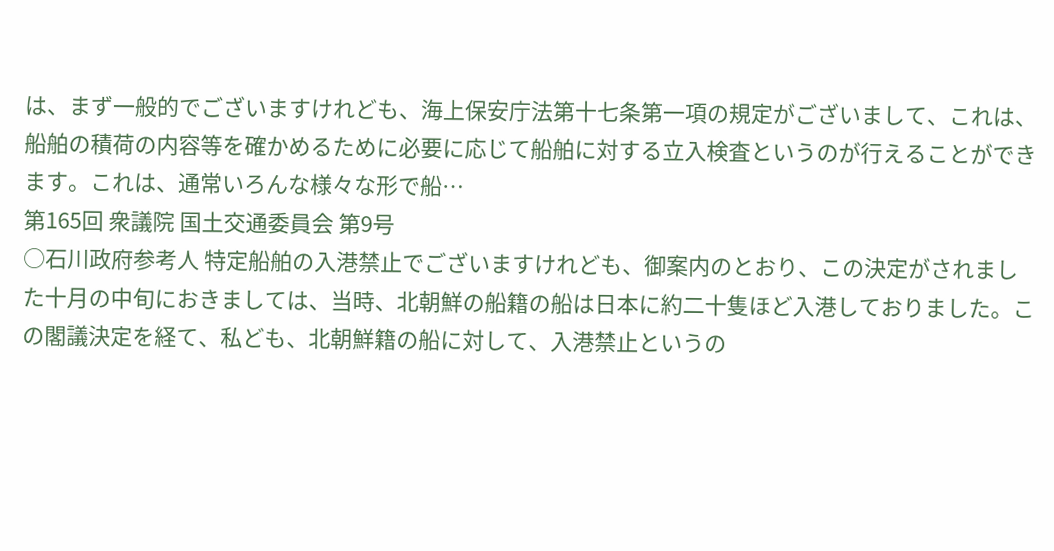は、まず一般的でございますけれども、海上保安庁法第十七条第一項の規定がございまして、これは、船舶の積荷の内容等を確かめるために必要に応じて船舶に対する立入検査というのが行えることができます。これは、通常いろんな様々な形で船…
第165回 衆議院 国土交通委員会 第9号
○石川政府参考人 特定船舶の入港禁止でございますけれども、御案内のとおり、この決定がされました十月の中旬におきましては、当時、北朝鮮の船籍の船は日本に約二十隻ほど入港しておりました。この閣議決定を経て、私ども、北朝鮮籍の船に対して、入港禁止というの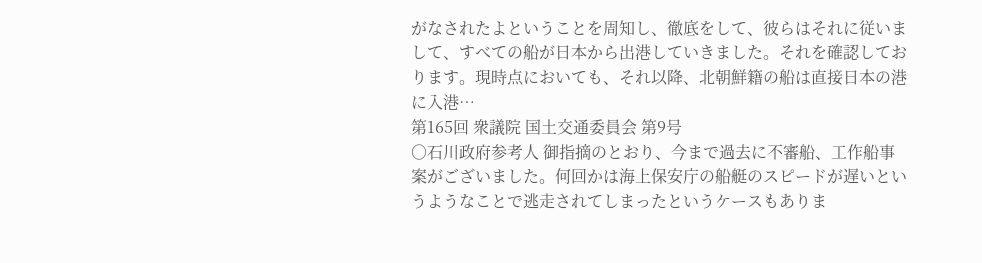がなされたよということを周知し、徹底をして、彼らはそれに従いまして、すべての船が日本から出港していきました。それを確認しております。現時点においても、それ以降、北朝鮮籍の船は直接日本の港に入港…
第165回 衆議院 国土交通委員会 第9号
○石川政府参考人 御指摘のとおり、今まで過去に不審船、工作船事案がございました。何回かは海上保安庁の船艇のスピードが遅いというようなことで逃走されてしまったというケースもありま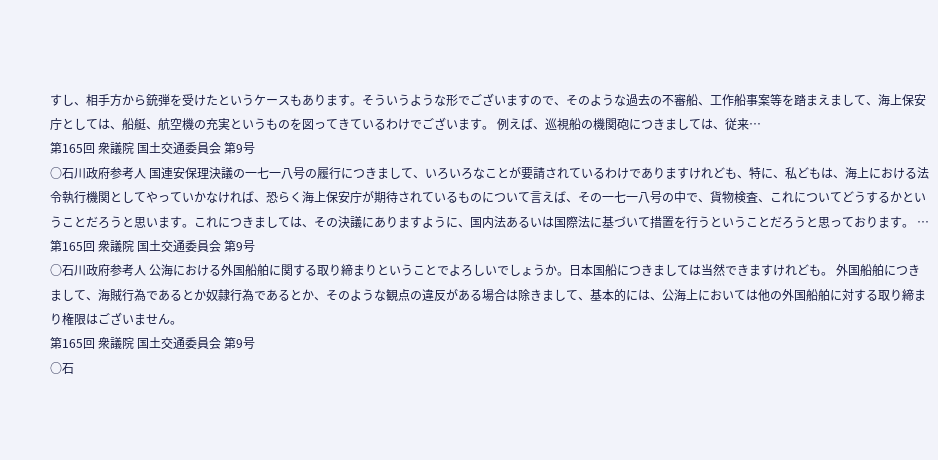すし、相手方から銃弾を受けたというケースもあります。そういうような形でございますので、そのような過去の不審船、工作船事案等を踏まえまして、海上保安庁としては、船艇、航空機の充実というものを図ってきているわけでございます。 例えば、巡視船の機関砲につきましては、従来…
第165回 衆議院 国土交通委員会 第9号
○石川政府参考人 国連安保理決議の一七一八号の履行につきまして、いろいろなことが要請されているわけでありますけれども、特に、私どもは、海上における法令執行機関としてやっていかなければ、恐らく海上保安庁が期待されているものについて言えば、その一七一八号の中で、貨物検査、これについてどうするかということだろうと思います。これにつきましては、その決議にありますように、国内法あるいは国際法に基づいて措置を行うということだろうと思っております。 …
第165回 衆議院 国土交通委員会 第9号
○石川政府参考人 公海における外国船舶に関する取り締まりということでよろしいでしょうか。日本国船につきましては当然できますけれども。 外国船舶につきまして、海賊行為であるとか奴隷行為であるとか、そのような観点の違反がある場合は除きまして、基本的には、公海上においては他の外国船舶に対する取り締まり権限はございません。
第165回 衆議院 国土交通委員会 第9号
○石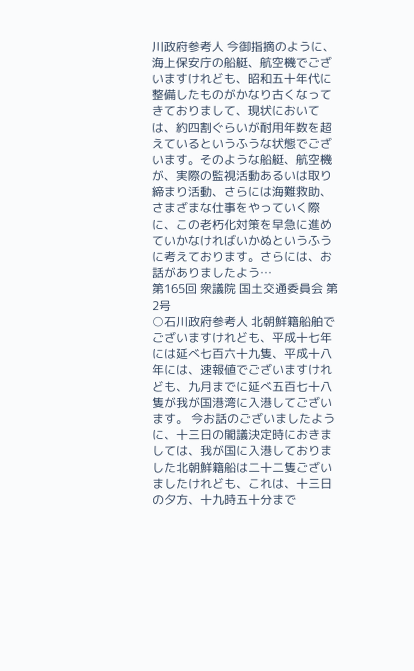川政府参考人 今御指摘のように、海上保安庁の船艇、航空機でございますけれども、昭和五十年代に整備したものがかなり古くなってきておりまして、現状においては、約四割ぐらいが耐用年数を超えているというふうな状態でございます。そのような船艇、航空機が、実際の監視活動あるいは取り締まり活動、さらには海難救助、さまざまな仕事をやっていく際に、この老朽化対策を早急に進めていかなければいかぬというふうに考えております。さらには、お話がありましたよう…
第165回 衆議院 国土交通委員会 第2号
○石川政府参考人 北朝鮮籍船舶でございますけれども、平成十七年には延べ七百六十九隻、平成十八年には、速報値でございますけれども、九月までに延べ五百七十八隻が我が国港湾に入港してございます。 今お話のございましたように、十三日の閣議決定時におきましては、我が国に入港しておりました北朝鮮籍船は二十二隻ございましたけれども、これは、十三日の夕方、十九時五十分まで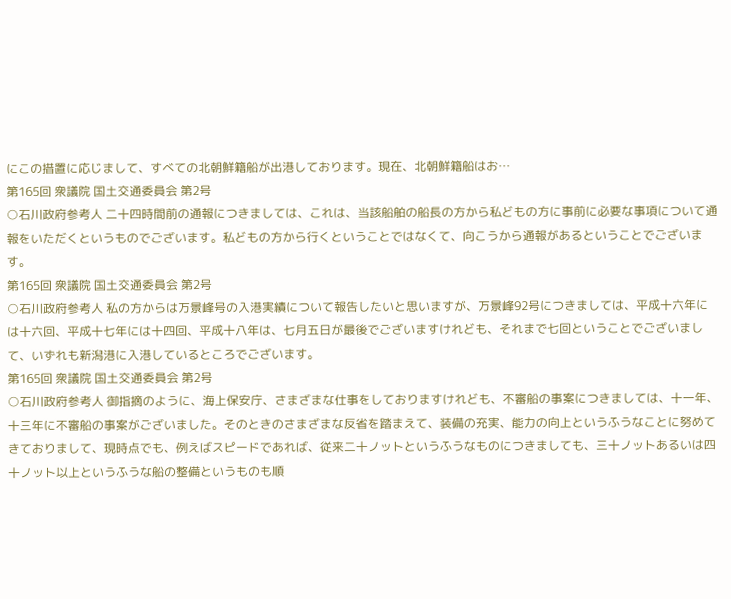にこの措置に応じまして、すべての北朝鮮籍船が出港しております。現在、北朝鮮籍船はお…
第165回 衆議院 国土交通委員会 第2号
○石川政府参考人 二十四時間前の通報につきましては、これは、当該船舶の船長の方から私どもの方に事前に必要な事項について通報をいただくというものでございます。私どもの方から行くということではなくて、向こうから通報があるということでございます。
第165回 衆議院 国土交通委員会 第2号
○石川政府参考人 私の方からは万景峰号の入港実績について報告したいと思いますが、万景峰92号につきましては、平成十六年には十六回、平成十七年には十四回、平成十八年は、七月五日が最後でございますけれども、それまで七回ということでございまして、いずれも新潟港に入港しているところでございます。
第165回 衆議院 国土交通委員会 第2号
○石川政府参考人 御指摘のように、海上保安庁、さまざまな仕事をしておりますけれども、不審船の事案につきましては、十一年、十三年に不審船の事案がございました。そのときのさまざまな反省を踏まえて、装備の充実、能力の向上というふうなことに努めてきておりまして、現時点でも、例えばスピードであれば、従来二十ノットというふうなものにつきましても、三十ノットあるいは四十ノット以上というふうな船の整備というものも順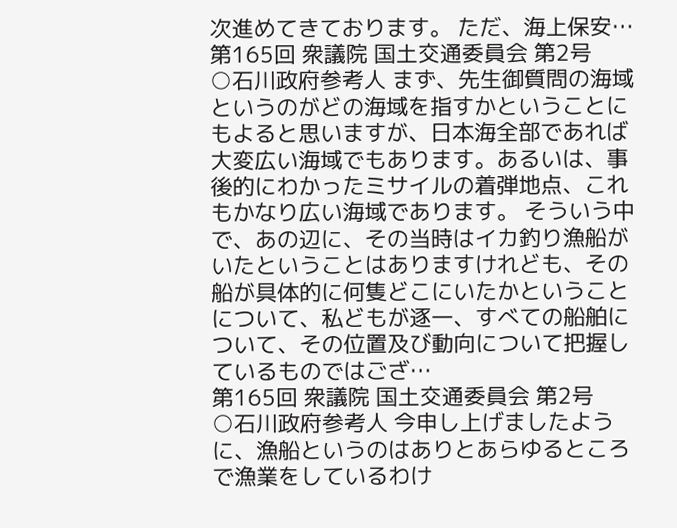次進めてきております。 ただ、海上保安…
第165回 衆議院 国土交通委員会 第2号
○石川政府参考人 まず、先生御質問の海域というのがどの海域を指すかということにもよると思いますが、日本海全部であれば大変広い海域でもあります。あるいは、事後的にわかったミサイルの着弾地点、これもかなり広い海域であります。 そういう中で、あの辺に、その当時はイカ釣り漁船がいたということはありますけれども、その船が具体的に何隻どこにいたかということについて、私どもが逐一、すべての船舶について、その位置及び動向について把握しているものではござ…
第165回 衆議院 国土交通委員会 第2号
○石川政府参考人 今申し上げましたように、漁船というのはありとあらゆるところで漁業をしているわけ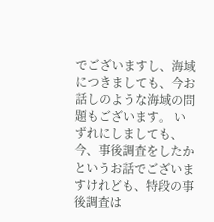でございますし、海域につきましても、今お話しのような海域の問題もございます。 いずれにしましても、今、事後調査をしたかというお話でございますけれども、特段の事後調査は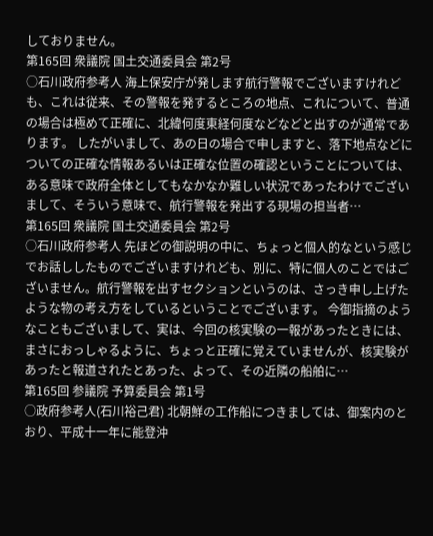しておりません。
第165回 衆議院 国土交通委員会 第2号
○石川政府参考人 海上保安庁が発します航行警報でございますけれども、これは従来、その警報を発するところの地点、これについて、普通の場合は極めて正確に、北緯何度東経何度などなどと出すのが通常であります。 したがいまして、あの日の場合で申しますと、落下地点などについての正確な情報あるいは正確な位置の確認ということについては、ある意味で政府全体としてもなかなか難しい状況であったわけでございまして、そういう意味で、航行警報を発出する現場の担当者…
第165回 衆議院 国土交通委員会 第2号
○石川政府参考人 先ほどの御説明の中に、ちょっと個人的なという感じでお話ししたものでございますけれども、別に、特に個人のことではございません。航行警報を出すセクションというのは、さっき申し上げたような物の考え方をしているということでございます。 今御指摘のようなこともございまして、実は、今回の核実験の一報があったときには、まさにおっしゃるように、ちょっと正確に覚えていませんが、核実験があったと報道されたとあった、よって、その近隣の船舶に…
第165回 参議院 予算委員会 第1号
○政府参考人(石川裕己君) 北朝鮮の工作船につきましては、御案内のとおり、平成十一年に能登沖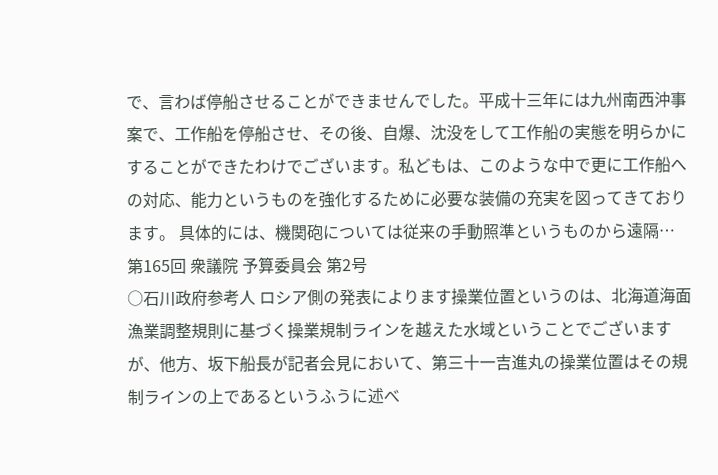で、言わば停船させることができませんでした。平成十三年には九州南西沖事案で、工作船を停船させ、その後、自爆、沈没をして工作船の実態を明らかにすることができたわけでございます。私どもは、このような中で更に工作船への対応、能力というものを強化するために必要な装備の充実を図ってきております。 具体的には、機関砲については従来の手動照準というものから遠隔…
第165回 衆議院 予算委員会 第2号
○石川政府参考人 ロシア側の発表によります操業位置というのは、北海道海面漁業調整規則に基づく操業規制ラインを越えた水域ということでございますが、他方、坂下船長が記者会見において、第三十一吉進丸の操業位置はその規制ラインの上であるというふうに述べ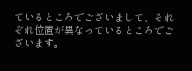ているところでございまして、それぞれ位置が異なっているところでございます。